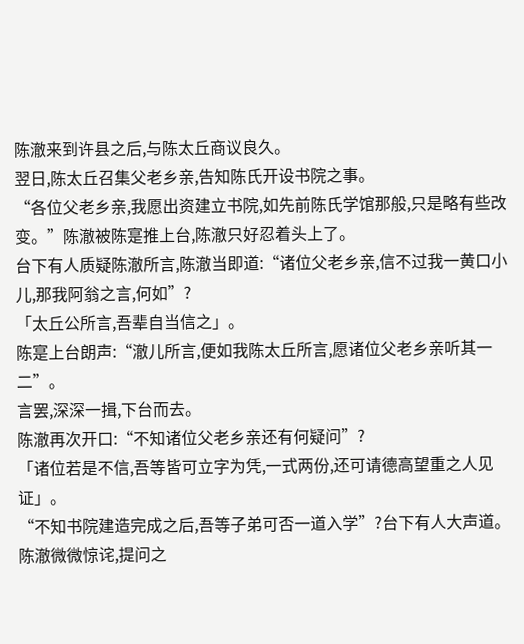陈澈来到许县之后,与陈太丘商议良久。
翌日,陈太丘召集父老乡亲,告知陈氏开设书院之事。
“各位父老乡亲,我愿出资建立书院,如先前陈氏学馆那般,只是略有些改变。”陈澈被陈寔推上台,陈澈只好忍着头上了。
台下有人质疑陈澈所言,陈澈当即道:“诸位父老乡亲,信不过我一黄口小儿,那我阿翁之言,何如”?
「太丘公所言,吾辈自当信之」。
陈寔上台朗声:“澈儿所言,便如我陈太丘所言,愿诸位父老乡亲听其一二”。
言罢,深深一揖,下台而去。
陈澈再次开口:“不知诸位父老乡亲还有何疑问”?
「诸位若是不信,吾等皆可立字为凭,一式两份,还可请德高望重之人见证」。
“不知书院建造完成之后,吾等子弟可否一道入学”?台下有人大声道。
陈澈微微惊诧,提问之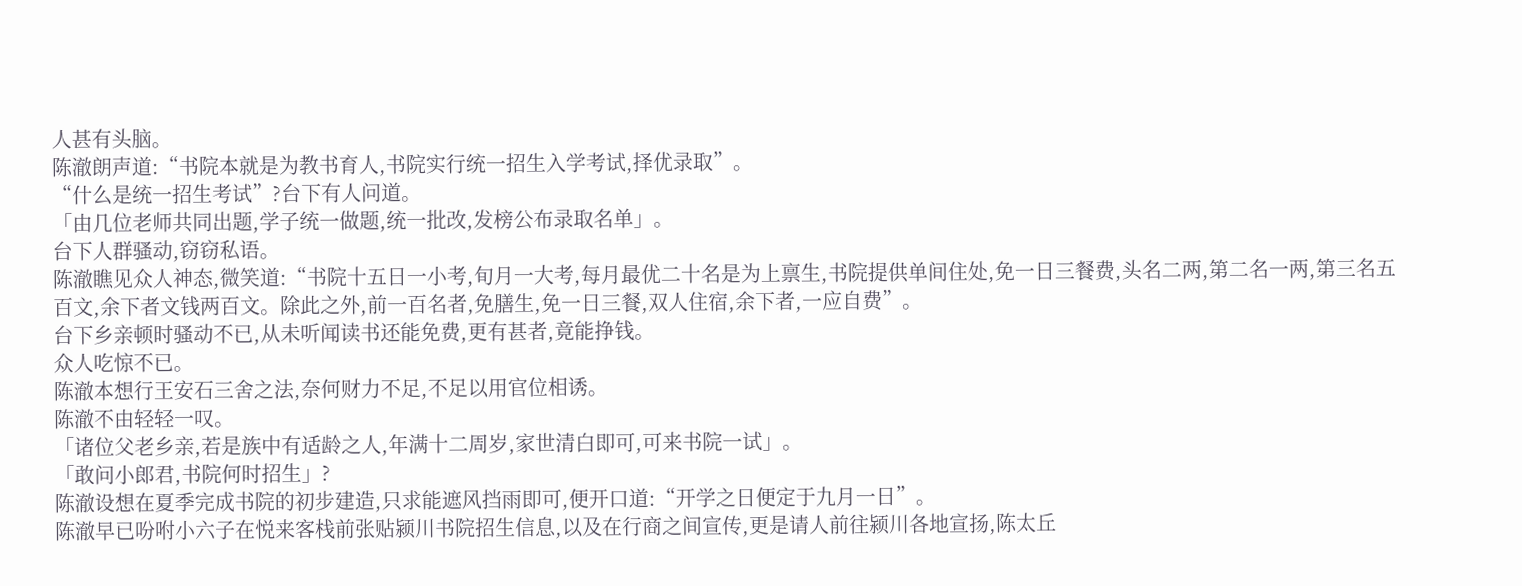人甚有头脑。
陈澈朗声道:“书院本就是为教书育人,书院实行统一招生入学考试,择优录取”。
“什么是统一招生考试”?台下有人问道。
「由几位老师共同出题,学子统一做题,统一批改,发榜公布录取名单」。
台下人群骚动,窃窃私语。
陈澈瞧见众人神态,微笑道:“书院十五日一小考,旬月一大考,每月最优二十名是为上禀生,书院提供单间住处,免一日三餐费,头名二两,第二名一两,第三名五百文,余下者文钱两百文。除此之外,前一百名者,免膳生,免一日三餐,双人住宿,余下者,一应自费”。
台下乡亲顿时骚动不已,从未听闻读书还能免费,更有甚者,竟能挣钱。
众人吃惊不已。
陈澈本想行王安石三舍之法,奈何财力不足,不足以用官位相诱。
陈澈不由轻轻一叹。
「诸位父老乡亲,若是族中有适龄之人,年满十二周岁,家世清白即可,可来书院一试」。
「敢问小郎君,书院何时招生」?
陈澈设想在夏季完成书院的初步建造,只求能遮风挡雨即可,便开口道:“开学之日便定于九月一日”。
陈澈早已吩咐小六子在悦来客栈前张贴颍川书院招生信息,以及在行商之间宣传,更是请人前往颍川各地宣扬,陈太丘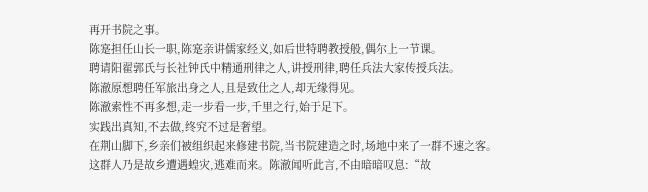再开书院之事。
陈寔担任山长一职,陈寔亲讲儒家经义,如后世特聘教授般,偶尔上一节课。
聘请阳翟郭氏与长社钟氏中精通刑律之人,讲授刑律,聘任兵法大家传授兵法。
陈澈原想聘任军旅出身之人,且是致仕之人,却无缘得见。
陈澈索性不再多想,走一步看一步,千里之行,始于足下。
实践出真知,不去做,终究不过是奢望。
在荆山脚下,乡亲们被组织起来修建书院,当书院建造之时,场地中来了一群不速之客。
这群人乃是故乡遭遇蝗灾,逃难而来。陈澈闻听此言,不由暗暗叹息:“故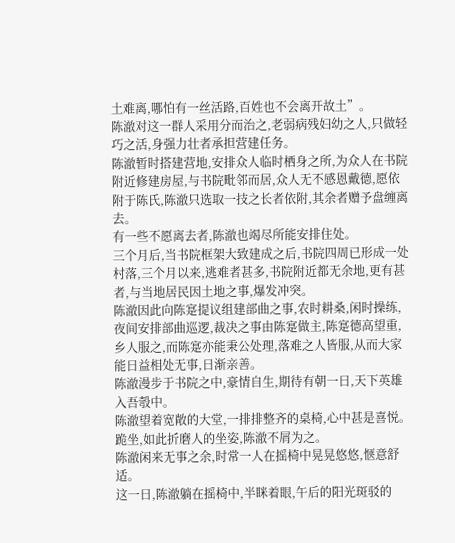土难离,哪怕有一丝活路,百姓也不会离开故土”。
陈澈对这一群人采用分而治之,老弱病残妇幼之人,只做轻巧之活,身强力壮者承担营建任务。
陈澈暂时搭建营地,安排众人临时栖身之所,为众人在书院附近修建房屋,与书院毗邻而居,众人无不感恩戴德,愿依附于陈氏,陈澈只选取一技之长者依附,其余者赠予盘缠离去。
有一些不愿离去者,陈澈也竭尽所能安排住处。
三个月后,当书院框架大致建成之后,书院四周已形成一处村落,三个月以来,逃难者甚多,书院附近都无余地,更有甚者,与当地居民因土地之事,爆发冲突。
陈澈因此向陈寔提议组建部曲之事,农时耕桑,闲时操练,夜间安排部曲巡逻,裁决之事由陈寔做主,陈寔德高望重,乡人服之,而陈寔亦能秉公处理,落难之人皆服,从而大家能日益相处无事,日渐亲善。
陈澈漫步于书院之中,豪情自生,期待有朝一日,天下英雄入吾彀中。
陈澈望着宽敞的大堂,一排排整齐的桌椅,心中甚是喜悦。
跪坐,如此折磨人的坐姿,陈澈不屑为之。
陈澈闲来无事之余,时常一人在摇椅中晃晃悠悠,惬意舒适。
这一日,陈澈躺在摇椅中,半眯着眼,午后的阳光斑驳的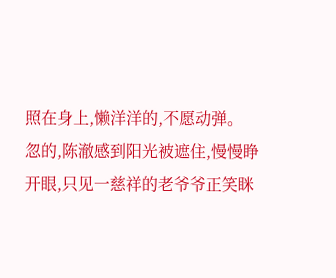照在身上,懒洋洋的,不愿动弹。
忽的,陈澈感到阳光被遮住,慢慢睁开眼,只见一慈祥的老爷爷正笑眯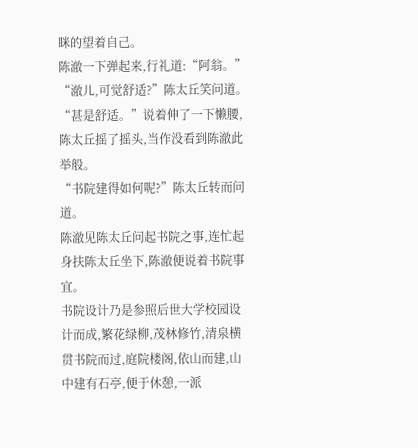眯的望着自己。
陈澈一下弹起来,行礼道:“阿翁。”
“澈儿,可觉舒适?”陈太丘笑问道。
“甚是舒适。”说着伸了一下懒腰,陈太丘摇了摇头,当作没看到陈澈此举般。
“书院建得如何呢?”陈太丘转而问道。
陈澈见陈太丘问起书院之事,连忙起身扶陈太丘坐下,陈澈便说着书院事宜。
书院设计乃是参照后世大学校园设计而成,繁花绿柳,茂林修竹,清泉横贯书院而过,庭院楼阁,依山而建,山中建有石亭,便于休憩,一派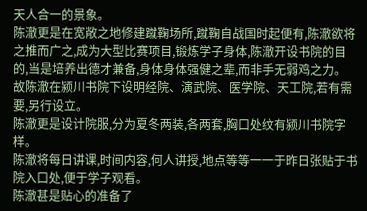天人合一的景象。
陈澈更是在宽敞之地修建蹴鞠场所,蹴鞠自战国时起便有,陈澈欲将之推而广之,成为大型比赛项目,锻炼学子身体,陈澈开设书院的目的,当是培养出德才兼备,身体身体强健之辈,而非手无弱鸡之力。
故陈澈在颍川书院下设明经院、演武院、医学院、天工院,若有需要,另行设立。
陈澈更是设计院服,分为夏冬两装,各两套,胸口处纹有颍川书院字样。
陈澈将每日讲课,时间内容,何人讲授,地点等等一一于昨日张贴于书院入口处,便于学子观看。
陈澈甚是贴心的准备了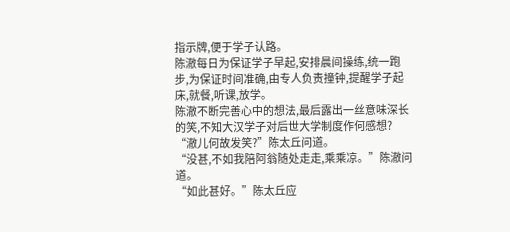指示牌,便于学子认路。
陈澈每日为保证学子早起,安排晨间操练,统一跑步,为保证时间准确,由专人负责撞钟,提醒学子起床,就餐,听课,放学。
陈澈不断完善心中的想法,最后露出一丝意味深长的笑,不知大汉学子对后世大学制度作何感想?
“澈儿何故发笑?”陈太丘问道。
“没甚,不如我陪阿翁随处走走,乘乘凉。”陈澈问道。
“如此甚好。”陈太丘应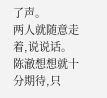了声。
两人就随意走着,说说话。
陈澈想想就十分期待,只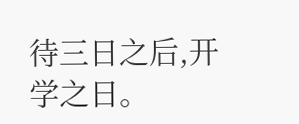待三日之后,开学之日。